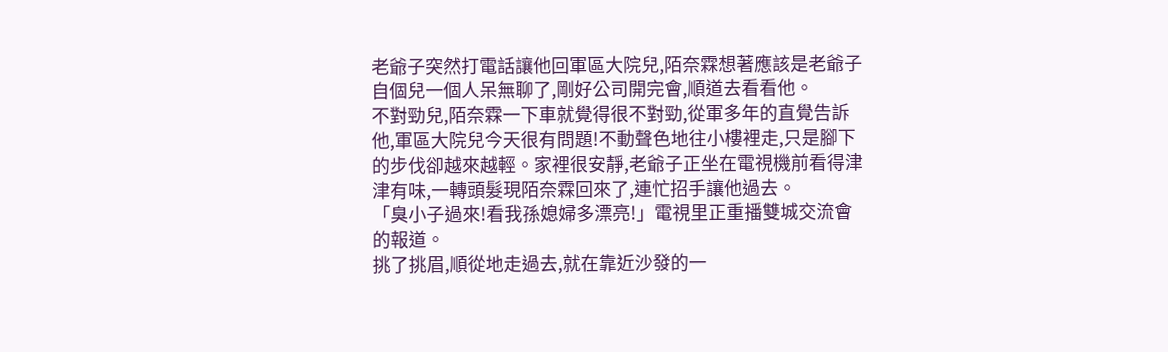老爺子突然打電話讓他回軍區大院兒,陌奈霖想著應該是老爺子自個兒一個人呆無聊了,剛好公司開完會,順道去看看他。
不對勁兒,陌奈霖一下車就覺得很不對勁,從軍多年的直覺告訴他,軍區大院兒今天很有問題!不動聲色地往小樓裡走,只是腳下的步伐卻越來越輕。家裡很安靜,老爺子正坐在電視機前看得津津有味,一轉頭髮現陌奈霖回來了,連忙招手讓他過去。
「臭小子過來!看我孫媳婦多漂亮!」電視里正重播雙城交流會的報道。
挑了挑眉,順從地走過去,就在靠近沙發的一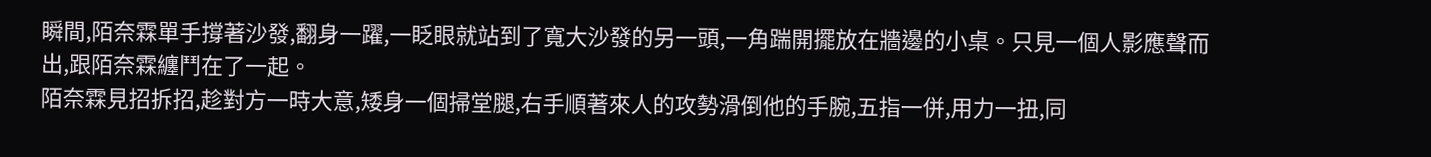瞬間,陌奈霖單手撐著沙發,翻身一躍,一眨眼就站到了寬大沙發的另一頭,一角踹開擺放在牆邊的小桌。只見一個人影應聲而出,跟陌奈霖纏鬥在了一起。
陌奈霖見招拆招,趁對方一時大意,矮身一個掃堂腿,右手順著來人的攻勢滑倒他的手腕,五指一併,用力一扭,同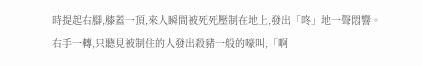時提起右腳,膝蓋一頂,來人瞬間被死死壓制在地上,發出「咚」地一聲悶響。
右手一轉,只聽見被制住的人發出殺豬一般的嚎叫,「啊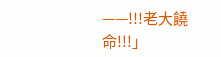——!!!老大饒命!!!」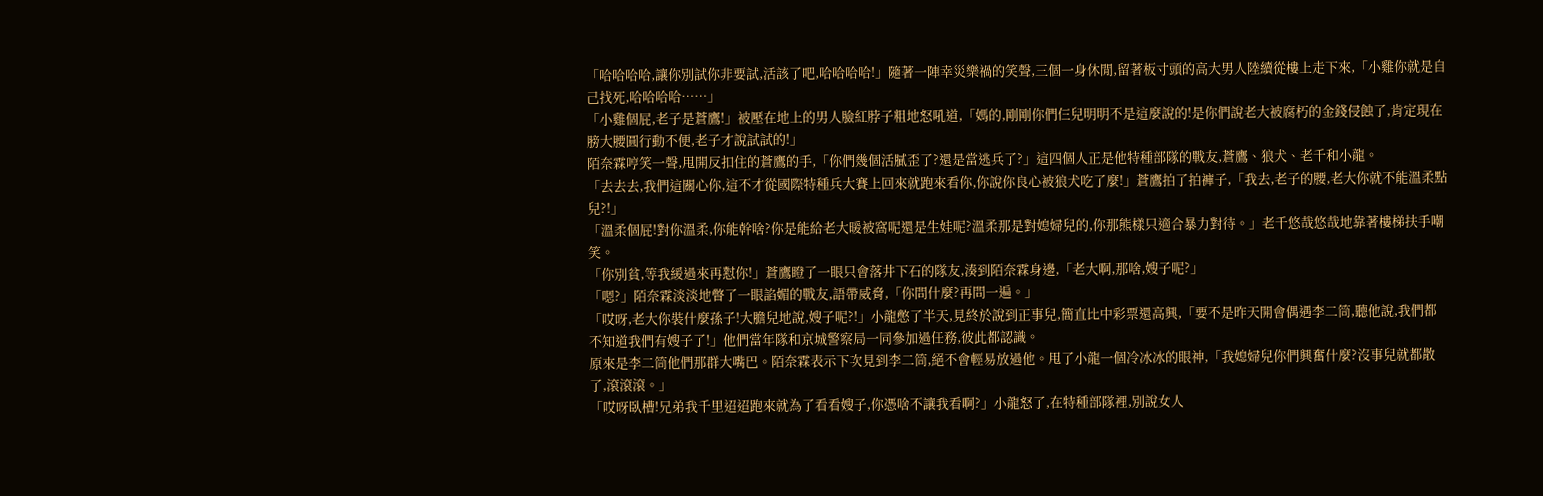「哈哈哈哈,讓你別試你非要試,活該了吧,哈哈哈哈!」隨著一陣幸災樂禍的笑聲,三個一身休閒,留著板寸頭的高大男人陸續從樓上走下來,「小雞你就是自己找死,哈哈哈哈……」
「小雞個屁,老子是蒼鷹!」被壓在地上的男人臉紅脖子粗地怒吼道,「媽的,剛剛你們仨兒明明不是這麼說的!是你們說老大被腐朽的金錢侵蝕了,肯定現在膀大腰圓行動不便,老子才說試試的!」
陌奈霖哼笑一聲,甩開反扣住的蒼鷹的手,「你們幾個活膩歪了?還是當逃兵了?」這四個人正是他特種部隊的戰友,蒼鷹、狼犬、老千和小龍。
「去去去,我們這關心你,這不才從國際特種兵大賽上回來就跑來看你,你說你良心被狼犬吃了麼!」蒼鷹拍了拍褲子,「我去,老子的腰,老大你就不能溫柔點兒?!」
「溫柔個屁!對你溫柔,你能幹啥?你是能給老大暖被窩呢還是生娃呢?溫柔那是對媳婦兒的,你那熊樣只適合暴力對待。」老千悠哉悠哉地靠著樓梯扶手嘲笑。
「你別貧,等我緩過來再懟你!」蒼鷹瞪了一眼只會落井下石的隊友,湊到陌奈霖身邊,「老大啊,那啥,嫂子呢?」
「嗯?」陌奈霖淡淡地瞥了一眼諂媚的戰友,語帶威脅,「你問什麼?再問一遍。」
「哎呀,老大你裝什麼孫子!大膽兒地說,嫂子呢?!」小龍憋了半天,見終於說到正事兒,簡直比中彩票還高興,「要不是昨天開會偶遇李二筒,聽他說,我們都不知道我們有嫂子了!」他們當年隊和京城警察局一同參加過任務,彼此都認識。
原來是李二筒他們那群大嘴巴。陌奈霖表示下次見到李二筒,絕不會輕易放過他。甩了小龍一個冷冰冰的眼神,「我媳婦兒你們興奮什麼?沒事兒就都散了,滾滾滾。」
「哎呀臥槽!兄弟我千里迢迢跑來就為了看看嫂子,你憑啥不讓我看啊?」小龍怒了,在特種部隊裡,別說女人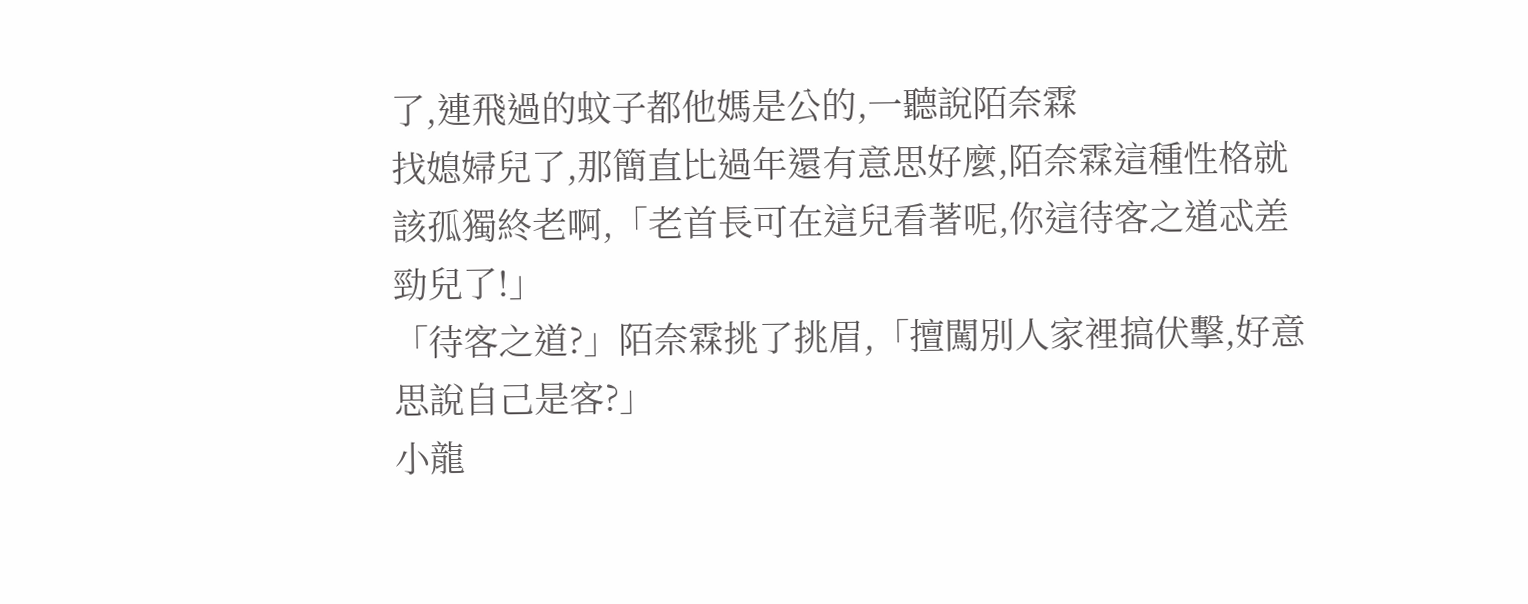了,連飛過的蚊子都他媽是公的,一聽說陌奈霖
找媳婦兒了,那簡直比過年還有意思好麼,陌奈霖這種性格就該孤獨終老啊,「老首長可在這兒看著呢,你這待客之道忒差勁兒了!」
「待客之道?」陌奈霖挑了挑眉,「擅闖別人家裡搞伏擊,好意思說自己是客?」
小龍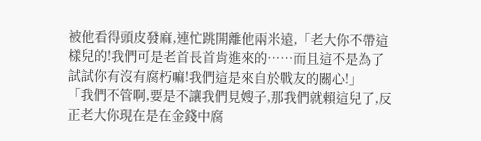被他看得頭皮發麻,連忙跳開離他兩米遠,「老大你不帶這樣兒的!我們可是老首長首肯進來的……而且這不是為了試試你有沒有腐朽嘛!我們這是來自於戰友的關心!」
「我們不管啊,要是不讓我們見嫂子,那我們就賴這兒了,反正老大你現在是在金錢中腐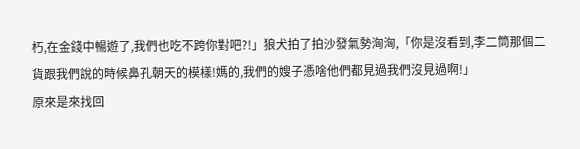朽,在金錢中暢遊了,我們也吃不跨你對吧?!」狼犬拍了拍沙發氣勢洶洶,「你是沒看到,李二筒那個二貨跟我們說的時候鼻孔朝天的模樣!媽的,我們的嫂子憑啥他們都見過我們沒見過啊!」
原來是來找回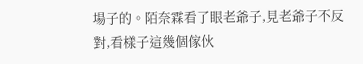場子的。陌奈霖看了眼老爺子,見老爺子不反對,看樣子這幾個傢伙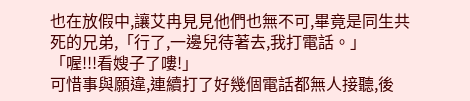也在放假中,讓艾冉見見他們也無不可,畢竟是同生共死的兄弟,「行了,一邊兒待著去,我打電話。」
「喔!!!看嫂子了嘍!」
可惜事與願違,連續打了好幾個電話都無人接聽,後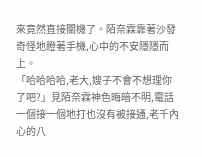來竟然直接關機了。陌奈霖靠著沙發奇怪地瞪著手機,心中的不安隱隱而上。
「哈哈哈哈,老大,嫂子不會不想理你了吧?」見陌奈霖神色晦暗不明,電話一個接一個地打也沒有被接通,老千內心的八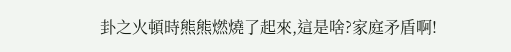卦之火頓時熊熊燃燒了起來,這是啥?家庭矛盾啊!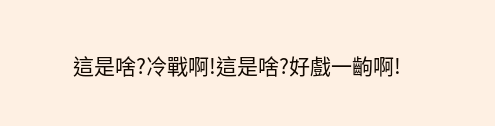這是啥?冷戰啊!這是啥?好戲一齣啊!